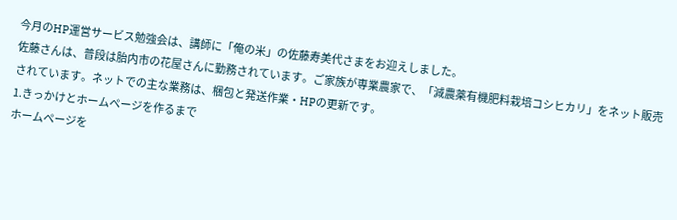今月のHP運営サービス勉強会は、講師に「俺の米」の佐藤寿美代さまをお迎えしました。
佐藤さんは、普段は胎内市の花屋さんに勤務されています。ご家族が専業農家で、「減農薬有機肥料栽培コシヒカリ」をネット販売されています。ネットでの主な業務は、梱包と発送作業・HPの更新です。
1.きっかけとホームページを作るまで
ホームページを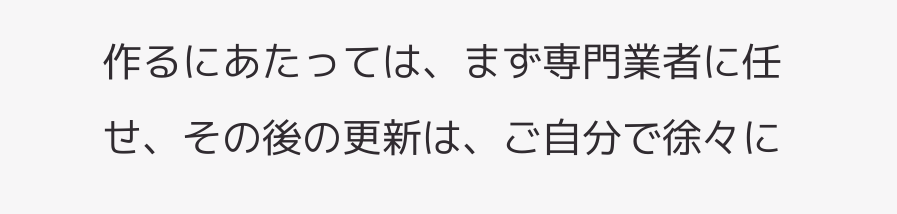作るにあたっては、まず専門業者に任せ、その後の更新は、ご自分で徐々に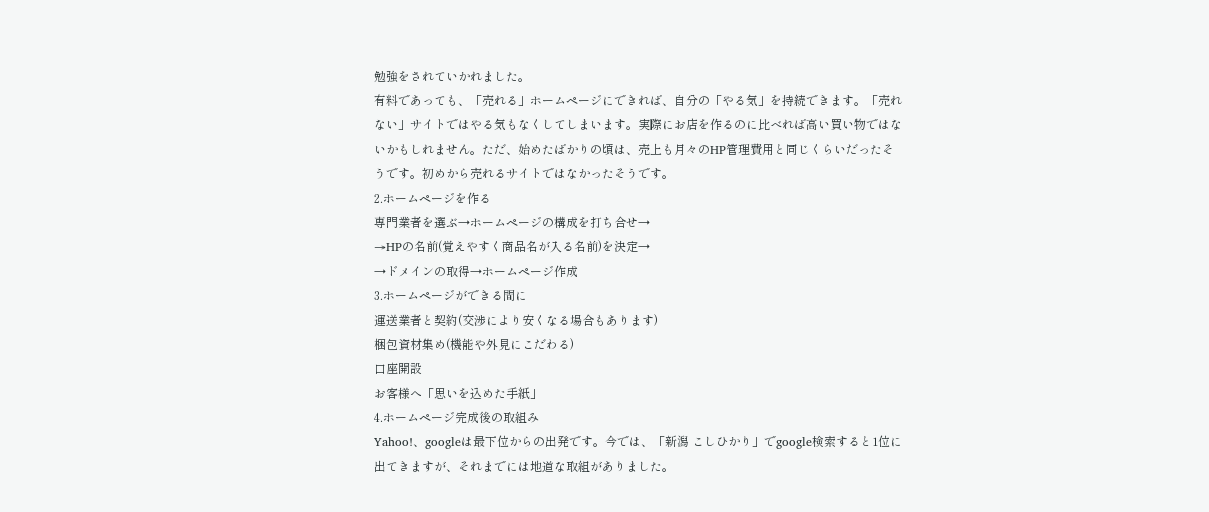勉強をされていかれました。
有料であっても、「売れる」ホームページにできれば、自分の「やる気」を持続できます。「売れない」サイトではやる気もなくしてしまいます。実際にお店を作るのに比べれば高い買い物ではないかもしれません。ただ、始めたばかりの頃は、売上も月々のHP管理費用と同じくらいだったそうです。初めから売れるサイトではなかったそうです。
2.ホームページを作る
専門業者を選ぶ→ホームページの構成を打ち合せ→
→HPの名前(覚えやすく商品名が入る名前)を決定→
→ドメインの取得→ホームページ作成
3.ホームページができる間に
運送業者と契約(交渉により安くなる場合もあります)
梱包資材集め(機能や外見にこだわる)
口座開設
お客様へ「思いを込めた手紙」
4.ホームページ完成後の取組み
Yahoo!、googleは最下位からの出発です。今では、「新潟 こしひかり」でgoogle検索すると1位に出てきますが、それまでには地道な取組がありました。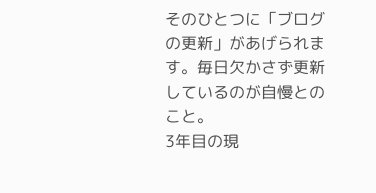そのひとつに「ブログの更新」があげられます。毎日欠かさず更新しているのが自慢とのこと。
3年目の現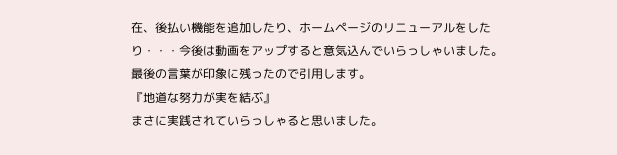在、後払い機能を追加したり、ホームページのリニューアルをしたり・・・今後は動画をアップすると意気込んでいらっしゃいました。
最後の言葉が印象に残ったので引用します。
『地道な努力が実を結ぶ』
まさに実践されていらっしゃると思いました。